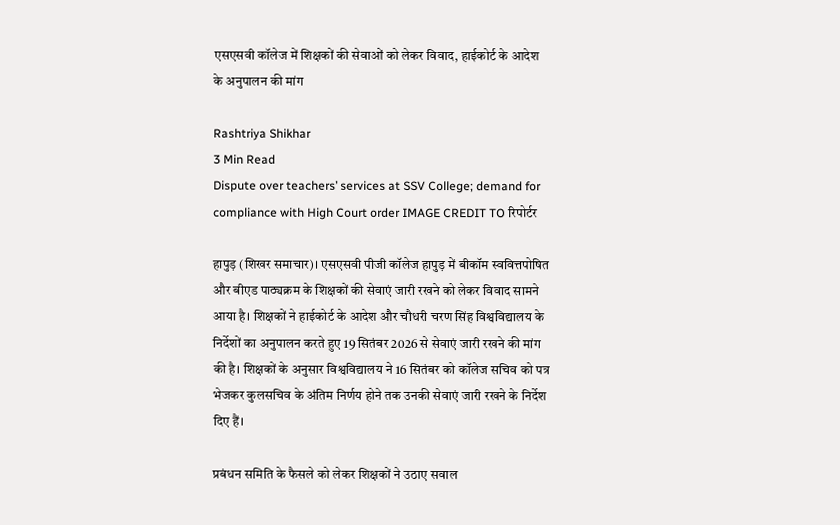एसएसवी कॉलेज में शिक्षकों की सेवाओं को लेकर विवाद, हाईकोर्ट के आदेश के अनुपालन की मांग

Rashtriya Shikhar
3 Min Read
Dispute over teachers’ services at SSV College; demand for compliance with High Court order IMAGE CREDIT TO रिपोर्टर

हापुड़ (शिखर समाचार)। एसएसवी पीजी कॉलेज हापुड़ में बीकॉम स्ववित्तपोषित और बीएड पाठ्यक्रम के शिक्षकों की सेवाएं जारी रखने को लेकर विवाद सामने आया है। शिक्षकों ने हाईकोर्ट के आदेश और चौधरी चरण सिंह विश्वविद्यालय के निर्देशों का अनुपालन करते हुए 19 सितंबर 2026 से सेवाएं जारी रखने की मांग की है। शिक्षकों के अनुसार विश्वविद्यालय ने 16 सितंबर को कॉलेज सचिव को पत्र भेजकर कुलसचिव के अंतिम निर्णय होने तक उनकी सेवाएं जारी रखने के निर्देश दिए हैं।

प्रबंधन समिति के फैसले को लेकर शिक्षकों ने उठाए सवाल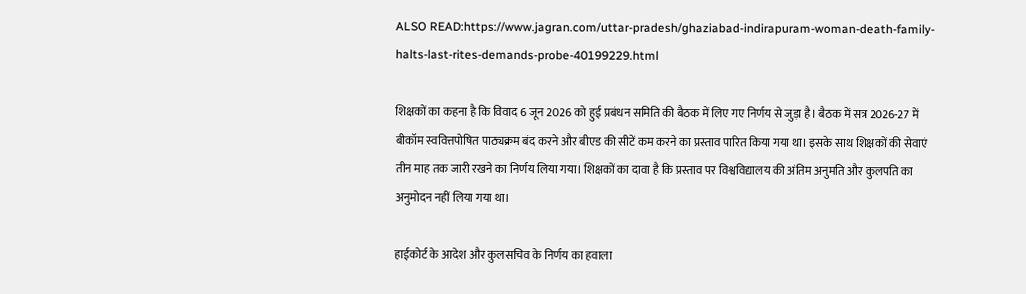ALSO READ:https://www.jagran.com/uttar-pradesh/ghaziabad-indirapuram-woman-death-family-halts-last-rites-demands-probe-40199229.html

शिक्षकों का कहना है कि विवाद 6 जून 2026 को हुई प्रबंधन समिति की बैठक में लिए गए निर्णय से जुड़ा है। बैठक में सत्र 2026-27 में बीकॉम स्ववित्तपोषित पाठ्यक्रम बंद करने और बीएड की सीटें कम करने का प्रस्ताव पारित किया गया था। इसके साथ शिक्षकों की सेवाएं तीन माह तक जारी रखने का निर्णय लिया गया। शिक्षकों का दावा है कि प्रस्ताव पर विश्वविद्यालय की अंतिम अनुमति और कुलपति का अनुमोदन नहीं लिया गया था।

हाईकोर्ट के आदेश और कुलसचिव के निर्णय का हवाला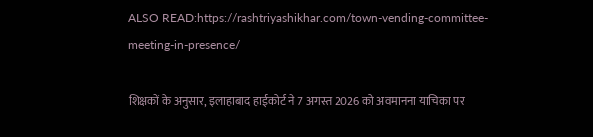ALSO READ:https://rashtriyashikhar.com/town-vending-committee-meeting-in-presence/

शिक्षकों के अनुसार, इलाहाबाद हाईकोर्ट ने 7 अगस्त 2026 को अवमानना याचिका पर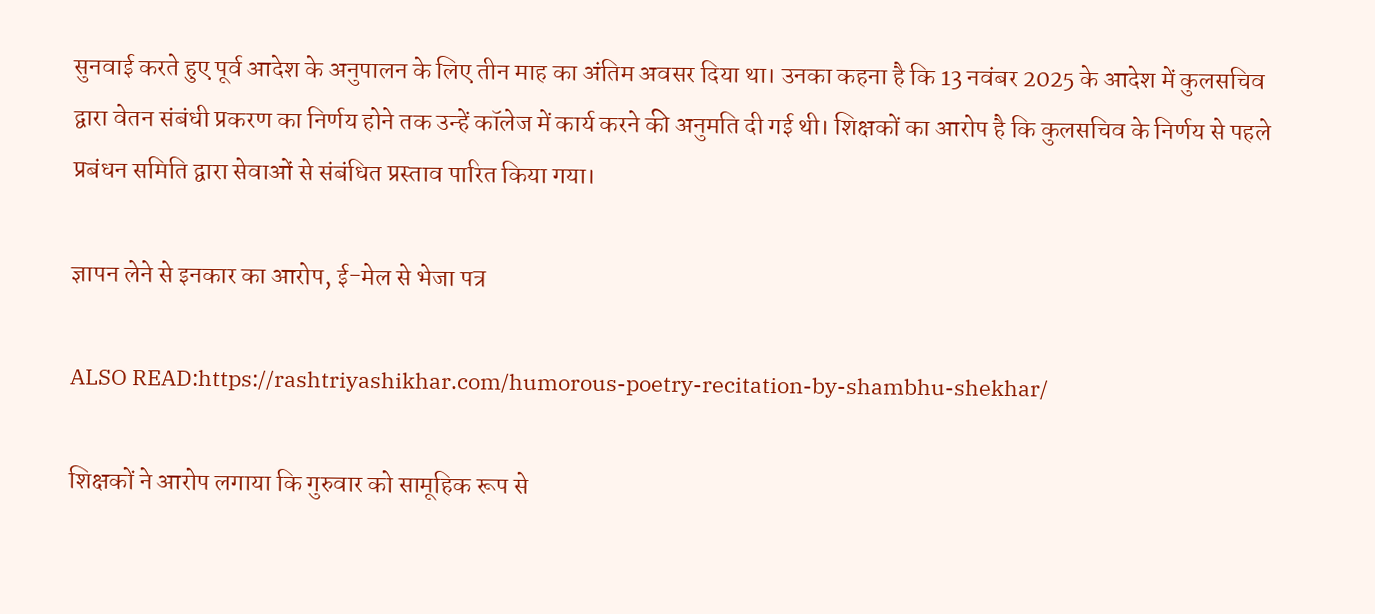सुनवाई करते हुए पूर्व आदेश के अनुपालन के लिए तीन माह का अंतिम अवसर दिया था। उनका कहना है कि 13 नवंबर 2025 के आदेश में कुलसचिव द्वारा वेतन संबंधी प्रकरण का निर्णय होने तक उन्हें कॉलेज में कार्य करने की अनुमति दी गई थी। शिक्षकों का आरोप है कि कुलसचिव के निर्णय से पहले प्रबंधन समिति द्वारा सेवाओं से संबंधित प्रस्ताव पारित किया गया।

ज्ञापन लेने से इनकार का आरोप, ई-मेल से भेजा पत्र

ALSO READ:https://rashtriyashikhar.com/humorous-poetry-recitation-by-shambhu-shekhar/

शिक्षकों ने आरोप लगाया कि गुरुवार को सामूहिक रूप से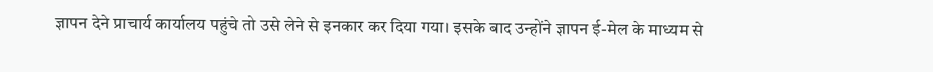ज्ञापन देने प्राचार्य कार्यालय पहुंचे तो उसे लेने से इनकार कर दिया गया। इसके बाद उन्होंने ज्ञापन ई-मेल के माध्यम से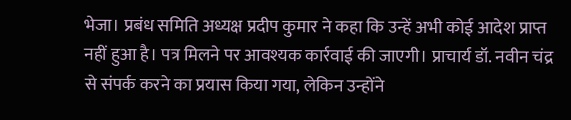भेजा। प्रबंध समिति अध्यक्ष प्रदीप कुमार ने कहा कि उन्हें अभी कोई आदेश प्राप्त नहीं हुआ है। पत्र मिलने पर आवश्यक कार्रवाई की जाएगी। प्राचार्य डॉ. नवीन चंद्र से संपर्क करने का प्रयास किया गया, लेकिन उन्होंने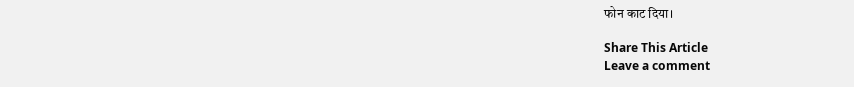फोन काट दिया।

Share This Article
Leave a comment